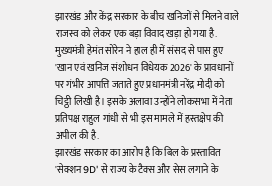झारखंड और केंद्र सरकार के बीच खनिजों से मिलने वाले राजस्व को लेकर एक बड़ा विवाद खड़ा हो गया है. मुख्यमंत्री हेमंत सोरेन ने हाल ही में संसद से पास हुए 'खान एवं खनिज संशोधन विधेयक 2026' के प्रावधानों पर गंभीर आपत्ति जताते हुए प्रधानमंत्री नरेंद्र मोदी को चिट्ठी लिखी है। इसके अलावा उन्होंने लोकसभा में नेता प्रतिपक्ष राहुल गांधी से भी इस मामले में हस्तक्षेप की अपील की है.
झारखंड सरकार का आरोप है कि बिल के प्रस्तावित 'सेक्शन 9D' से राज्य के टैक्स और सेस लगाने के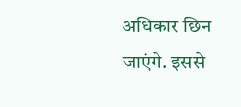अधिकार छिन जाएंगे. इससे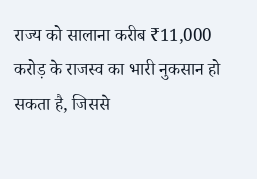राज्य को सालाना करीब ₹11,000 करोड़ के राजस्व का भारी नुकसान हो सकता है, जिससे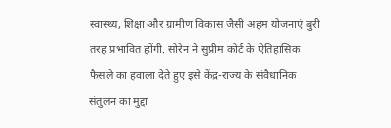स्वास्थ्य, शिक्षा और ग्रामीण विकास जैसी अहम योजनाएं बुरी तरह प्रभावित होंगी. सोरेन ने सुप्रीम कोर्ट के ऐतिहासिक फैसले का हवाला देते हुए इसे केंद्र-राज्य के संवैधानिक संतुलन का मुद्दा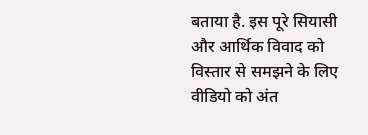बताया है. इस पूरे सियासी और आर्थिक विवाद को विस्तार से समझने के लिए वीडियो को अंत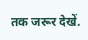तक जरूर देखें.